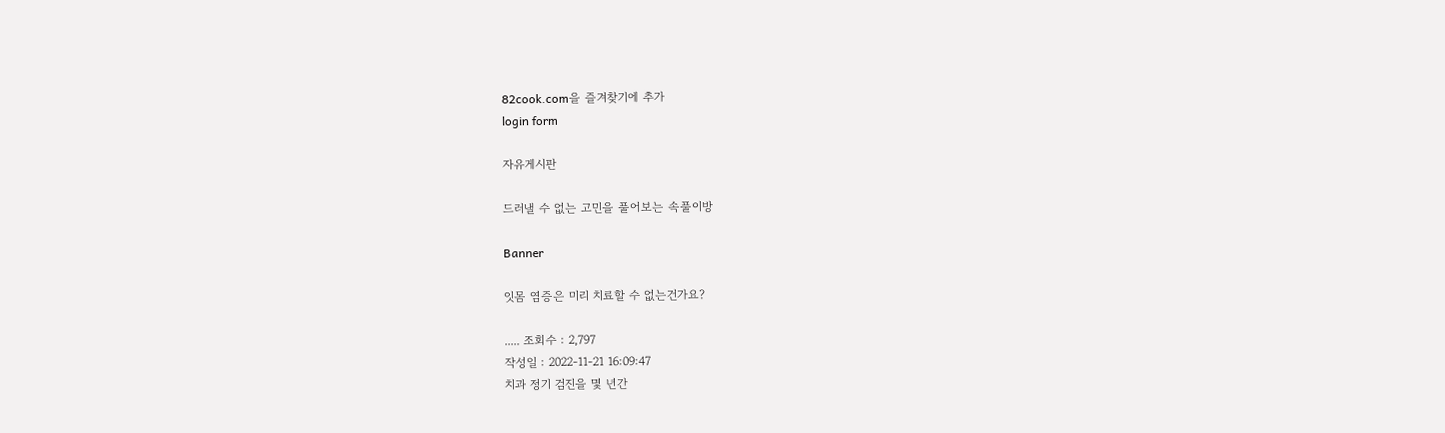82cook.com을 즐겨찾기에 추가
login form

자유게시판

드러낼 수 없는 고민을 풀어보는 속풀이방

Banner

잇몸 염증은 미리 치료할 수 없는건가요?

..... 조회수 : 2,797
작성일 : 2022-11-21 16:09:47
치과 정기 검진을 몇 년간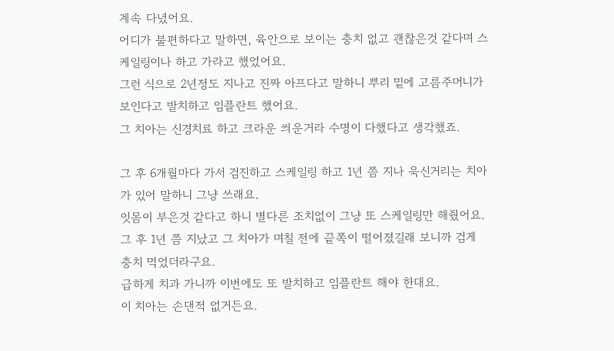계속 다녔어요.
어디가 불편하다고 말하면, 육안으로 보이는 충치 없고 괜찮은것 같다며 스케일링이나 하고 가라고 했었어요.
그런 식으로 2년정도 지나고 진짜 아프다고 말하니 뿌리 밑에 고름주머니가 보인다고 발치하고 임플란트 했어요.
그 치아는 신경치료 하고 크라운 씌운거라 수명이 다했다고 생각했죠.

그 후 6개월마다 가서 검진하고 스케일링 하고 1년 쯤 지나 욱신거리는 치아가 있어 말하니 그냥 쓰래요.
잇몸이 부은것 같다고 하니 별다른 조치없이 그냥 또 스케일링만 해줬어요.
그 후 1년 쯤 지났고 그 치아가 며칠 전에 끝쪽이 떨어졌길래 보니까 검게 충치 먹었더라구요.
급하게 치과 가니까 이번에도 또 발치하고 임플란트 해야 한대요.
이 치아는 손댄적 없거든요.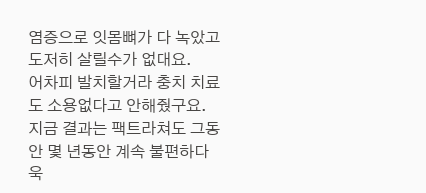염증으로 잇몸뼈가 다 녹았고 도저히 살릴수가 없대요.
어차피 발치할거라 충치 치료도 소용없다고 안해줬구요.
지금 결과는 팩트라쳐도 그동안 몇 년동안 계속 불편하다 욱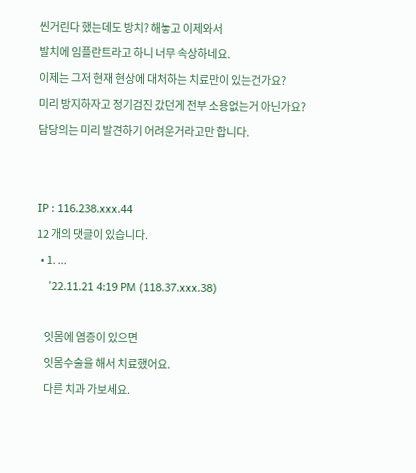씬거린다 했는데도 방치? 해놓고 이제와서
발치에 임플란트라고 하니 너무 속상하네요.
이제는 그저 현재 현상에 대처하는 치료만이 있는건가요?
미리 방지하자고 정기검진 갔던게 전부 소용없는거 아닌가요?
담당의는 미리 발견하기 어려운거라고만 합니다.


IP : 116.238.xxx.44
12 개의 댓글이 있습니다.
  • 1. ...
    '22.11.21 4:19 PM (118.37.xxx.38)

    잇몸에 염증이 있으면
    잇몸수술을 해서 치료했어요.
    다른 치과 가보세요.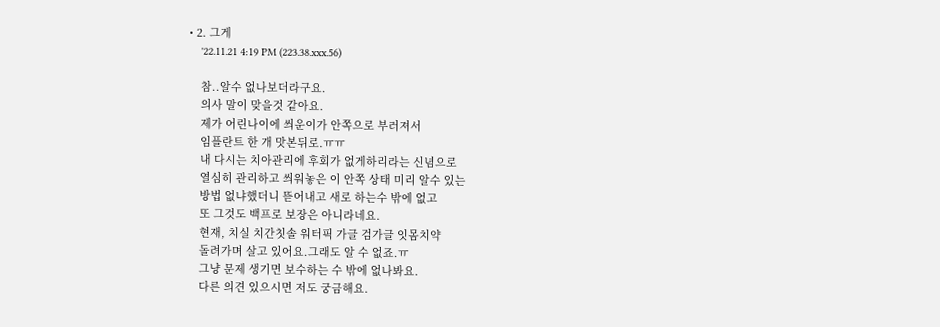• 2. 그게
    '22.11.21 4:19 PM (223.38.xxx.56)

    참..알수 없나보더라구요.
    의사 말이 맞을것 같아요.
    제가 어린나이에 씌운이가 안쪽으로 부러져서
    임플란트 한 개 맛본뒤로.ㅠㅠ
    내 다시는 치아관리에 후회가 없게하리라는 신념으로
    열심히 관리하고 씌워놓은 이 안쪽 상태 미리 알수 있는
    방법 없냐했더니 뜯어내고 새로 하는수 밖에 없고
    또 그것도 백프로 보장은 아니라네요.
    현재, 치실 치간칫솔 워터픽 가글 검가글 잇몸치약
    돌려가며 살고 있어요.그래도 알 수 없죠.ㅠ
    그냥 문제 생기면 보수하는 수 밖에 없나봐요.
    다른 의견 있으시면 저도 궁금해요.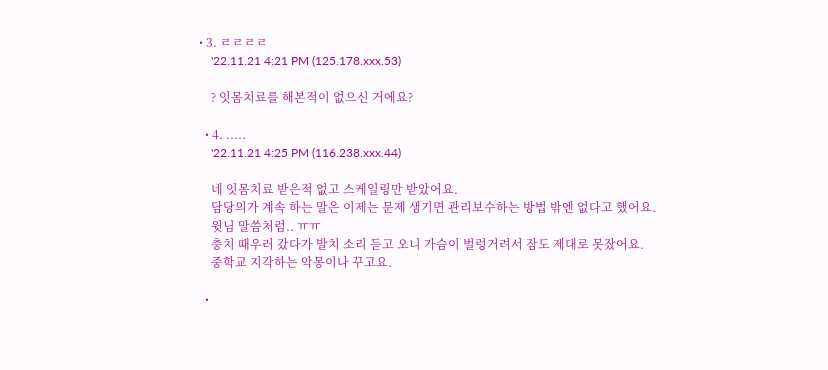• 3. ㄹㄹㄹㄹ
    '22.11.21 4:21 PM (125.178.xxx.53)

    ? 잇몸치료를 해본적이 없으신 거에요?

  • 4. .....
    '22.11.21 4:25 PM (116.238.xxx.44)

    네 잇몸치료 받은적 없고 스케일링만 받았어요.
    담당의가 계속 하는 말은 이제는 문제 생기면 관리보수하는 방법 밖엔 없다고 했어요.
    윗님 말씀처럼.. ㅠㅠ
    충치 때우러 갔다가 발치 소리 듣고 오니 가슴이 벌렁거려서 잠도 제대로 못잤어요.
    중학교 지각하는 악몽이나 꾸고요.

  •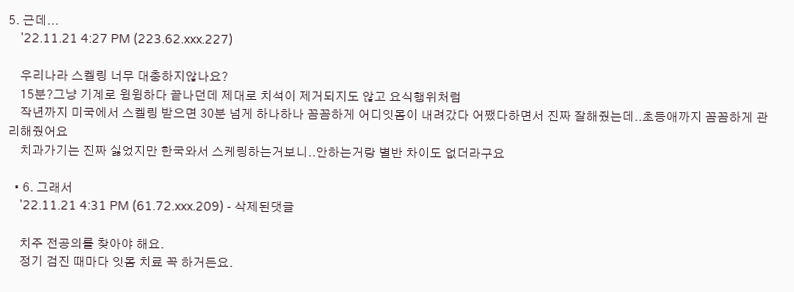5. 근데...
    '22.11.21 4:27 PM (223.62.xxx.227)

    우리나라 스켈링 너무 대충하지않나요?
    15분?그냥 기계로 윙윙하다 끝나던데 제대로 치석이 제거되지도 않고 요식행위처럼
    작년까지 미국에서 스켈링 받으면 30분 넘게 하나하나 꼼꼼하게 어디잇몸이 내려갔다 어쨌다하면서 진짜 잘해줬는데..초등애까지 꼼꼼하게 관리해줬어요
    치과가기는 진짜 싫었지만 한국와서 스케링하는거보니..안하는거랑 별반 차이도 없더라구요

  • 6. 그래서
    '22.11.21 4:31 PM (61.72.xxx.209) - 삭제된댓글

    치주 전공의를 찾아야 해요.
    정기 검진 때마다 잇몸 치료 꼭 하거든요.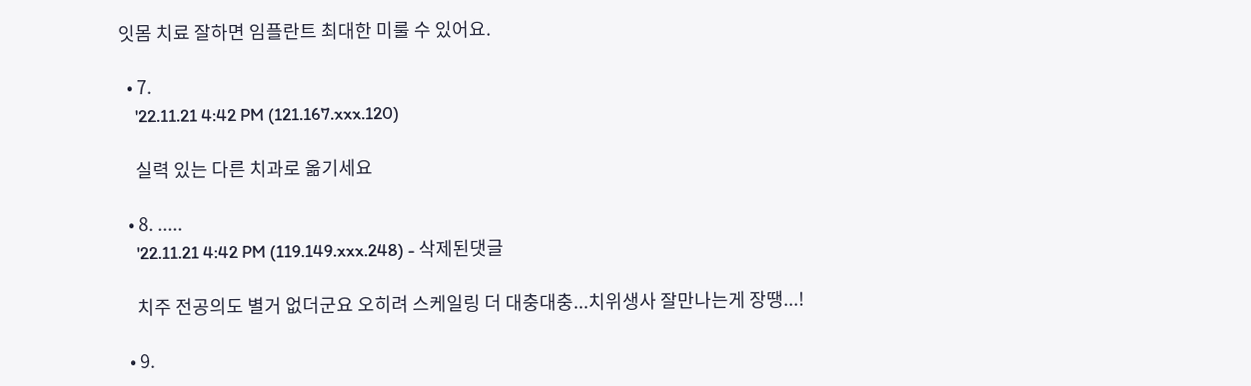잇몸 치료 잘하면 임플란트 최대한 미룰 수 있어요.

  • 7.
    '22.11.21 4:42 PM (121.167.xxx.120)

    실력 있는 다른 치과로 옮기세요

  • 8. .....
    '22.11.21 4:42 PM (119.149.xxx.248) - 삭제된댓글

    치주 전공의도 별거 없더군요 오히려 스케일링 더 대충대충...치위생사 잘만나는게 장땡...!

  • 9.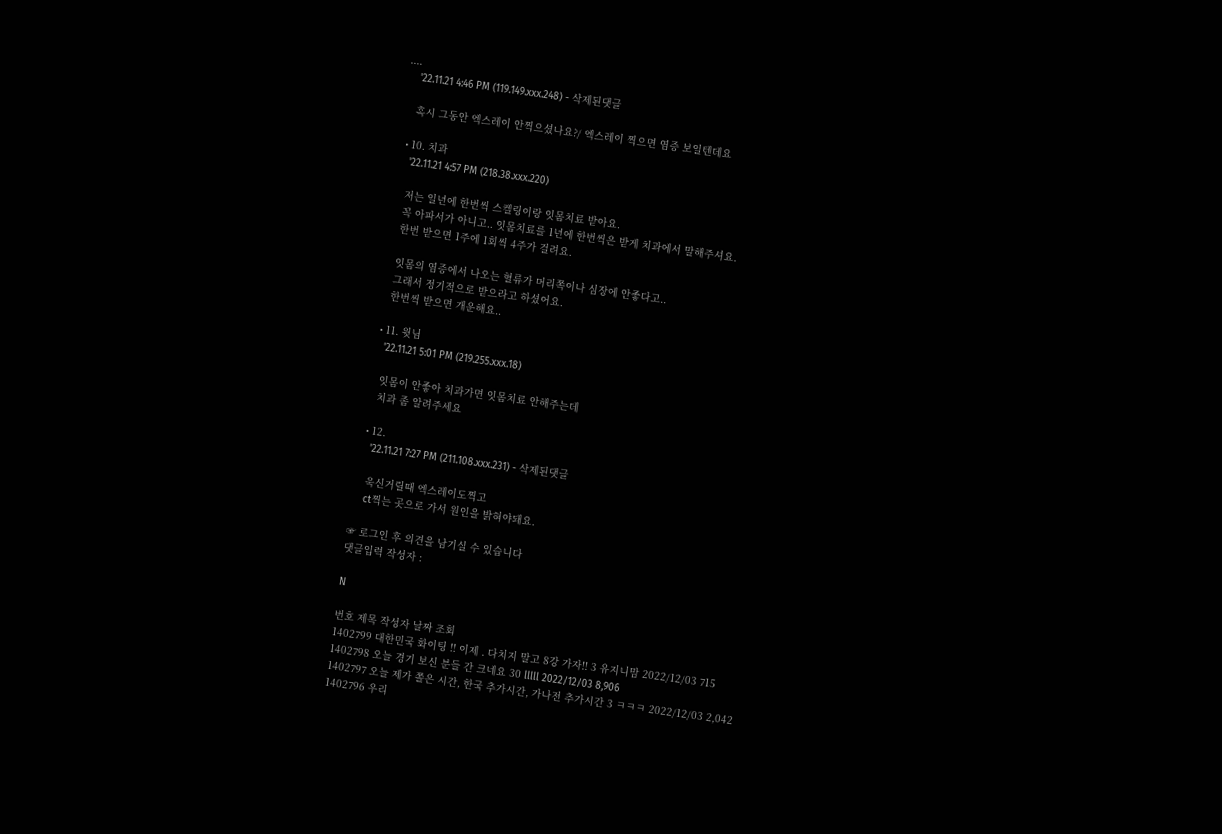....
    '22.11.21 4:46 PM (119.149.xxx.248) - 삭제된댓글

    혹시 그동안 엑스레이 안찍으셨나요?/ 엑스레이 찍으면 염증 보일텐데요

  • 10. 치과
    '22.11.21 4:57 PM (218.38.xxx.220)

    저는 일년에 한번씩 스켈링이랑 잇몸치료 받아요.
    꼭 아파서가 아니고.. 잇몸치료를 1년에 한번씩은 받게 치과에서 말해주셔요.
    한번 받으면 1주에 1회씩 4주가 걸려요.

    잇몸의 염증에서 나오는 혈류가 머리쪽이나 심장에 안좋다고..
    그래서 정기적으로 받으라고 하셨어요.
    한번씩 받으면 개운해요..

  • 11. 윗님
    '22.11.21 5:01 PM (219.255.xxx.18)

    잇몸이 안좋아 치과가면 잇몸치료 안해주는데
    치과 좀 알려주세요

  • 12.
    '22.11.21 7:27 PM (211.108.xxx.231) - 삭제된댓글

    욱신거릴때 엑스레이도찍고
    ct찍는 곳으로 가서 원인을 밝혀야돼요.

☞ 로그인 후 의견을 남기실 수 있습니다
댓글입력 작성자 :

N

번호 제목 작성자 날짜 조회
1402799 대한민국 화이팅 !! 이제 . 다치지 말고 8강 가자!! 3 유지니맘 2022/12/03 715
1402798 오늘 경기 보신 분들 간 크네요 30 lllll 2022/12/03 8,906
1402797 오늘 제가 쫄은 시간, 한국 추가시간, 가나전 추가시간 3 ㅋㅋㅋ 2022/12/03 2,042
1402796 우리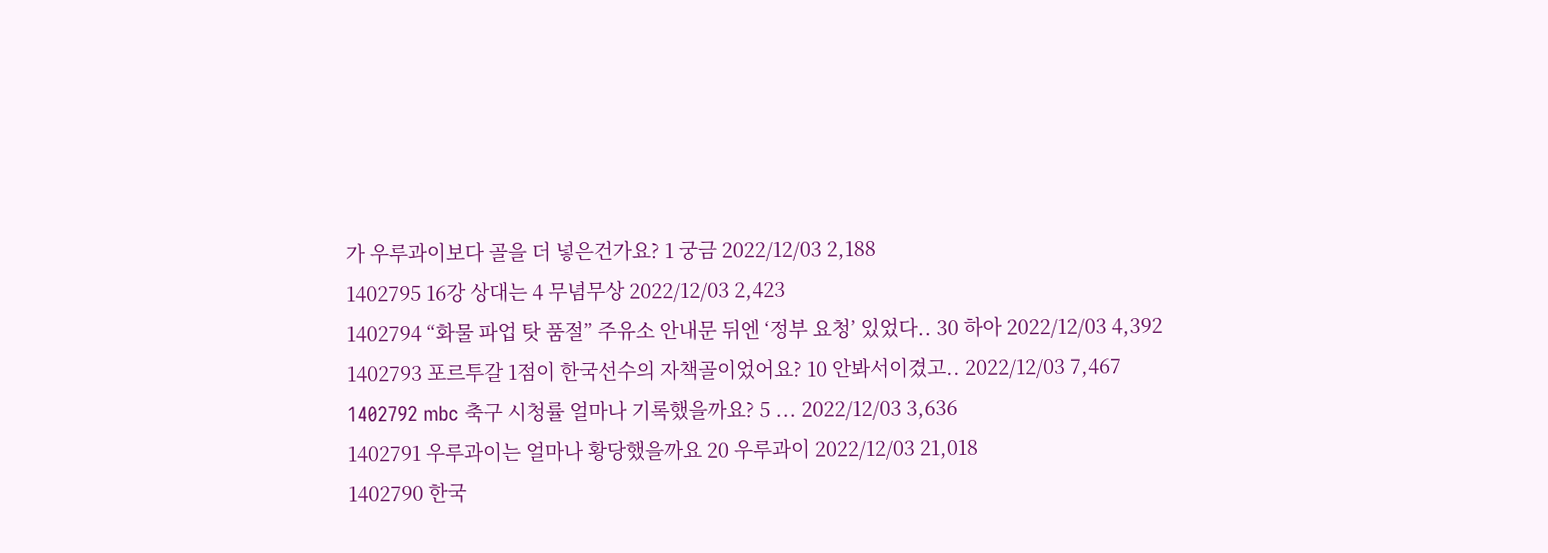가 우루과이보다 골을 더 넣은건가요? 1 궁금 2022/12/03 2,188
1402795 16강 상대는 4 무념무상 2022/12/03 2,423
1402794 “화물 파업 탓 품절” 주유소 안내문 뒤엔 ‘정부 요청’ 있었다.. 30 하아 2022/12/03 4,392
1402793 포르투갈 1점이 한국선수의 자책골이었어요? 10 안봐서이겼고.. 2022/12/03 7,467
1402792 mbc 축구 시청률 얼마나 기록했을까요? 5 ... 2022/12/03 3,636
1402791 우루과이는 얼마나 황당했을까요 20 우루과이 2022/12/03 21,018
1402790 한국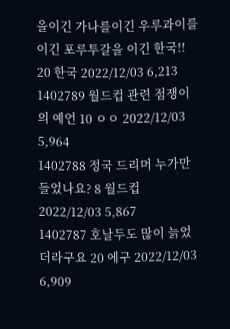을이긴 가나를이긴 우루과이를이긴 포루투갈을 이긴 한국!! 20 한국 2022/12/03 6,213
1402789 월드컵 관련 점쟁이의 예언 10 ㅇㅇ 2022/12/03 5,964
1402788 정국 드리머 누가만들었나요? 8 월드컵 2022/12/03 5,867
1402787 호날두도 많이 늙었더라구요 20 에구 2022/12/03 6,909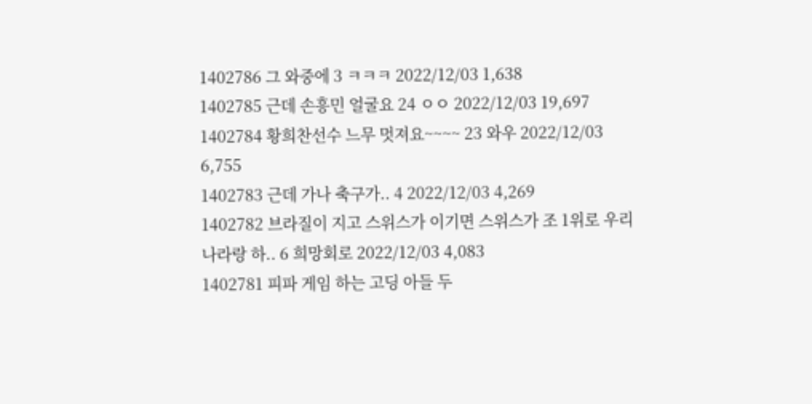1402786 그 와중에 3 ㅋㅋㅋ 2022/12/03 1,638
1402785 근데 손흥민 얼굴요 24 ㅇㅇ 2022/12/03 19,697
1402784 황희찬선수 느무 멋져요~~~~ 23 와우 2022/12/03 6,755
1402783 근데 가나 축구가.. 4 2022/12/03 4,269
1402782 브라질이 지고 스위스가 이기면 스위스가 조 1위로 우리나라랑 하.. 6 희망회로 2022/12/03 4,083
1402781 피파 게임 하는 고딩 아들 두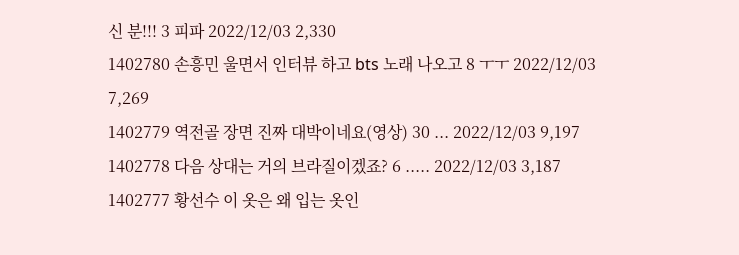신 분!!! 3 피파 2022/12/03 2,330
1402780 손흥민 울면서 인터뷰 하고 bts 노래 나오고 8 ㅜㅜ 2022/12/03 7,269
1402779 역전골 장면 진짜 대박이네요(영상) 30 ... 2022/12/03 9,197
1402778 다음 상대는 거의 브라질이겠죠? 6 ..... 2022/12/03 3,187
1402777 황선수 이 옷은 왜 입는 옷인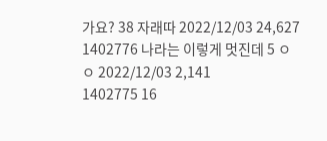가요? 38 자래따 2022/12/03 24,627
1402776 나라는 이렇게 멋진데 5 ㅇㅇ 2022/12/03 2,141
1402775 16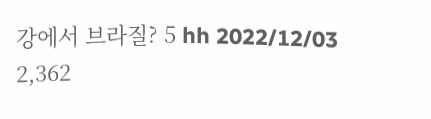강에서 브라질? 5 hh 2022/12/03 2,362